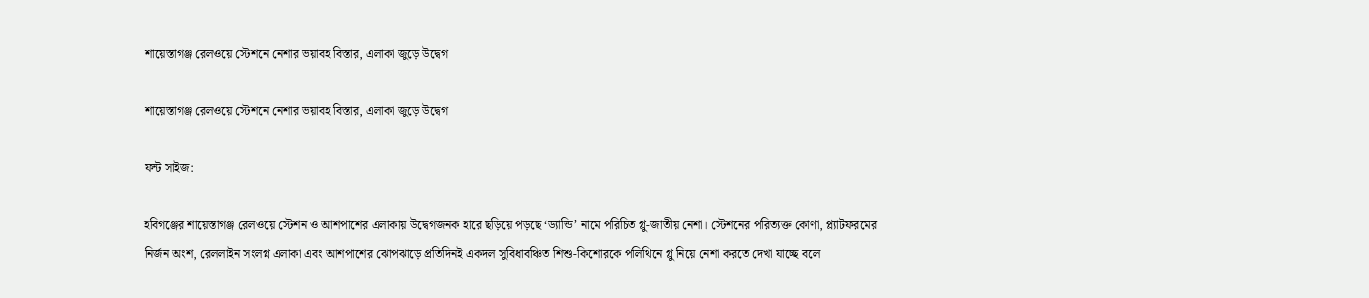শায়েস্তাগঞ্জ রেলওয়ে স্টেশনে নেশার ভয়াবহ বিস্তার, এলাকা জুড়ে উদ্বেগ

শায়েস্তাগঞ্জ রেলওয়ে স্টেশনে নেশার ভয়াবহ বিস্তার, এলাকা জুড়ে উদ্বেগ

ফন্ট সাইজ:

হবিগঞ্জের শায়েস্তাগঞ্জ রেলওয়ে স্টেশন ও আশপাশের এলাকায় উদ্বেগজনক হারে ছড়িয়ে পড়ছে ‘ড্যান্ডি’ নামে পরিচিত গ্লু-জাতীয় নেশা। স্টেশনের পরিত্যক্ত কোণা, প্ল্যাটফরমের নির্জন অংশ, রেললাইন সংলগ্ন এলাকা এবং আশপাশের ঝোপঝাড়ে প্রতিদিনই একদল সুবিধাবঞ্চিত শিশু-কিশোরকে পলিথিনে গ্লু নিয়ে নেশা করতে দেখা যাচ্ছে বলে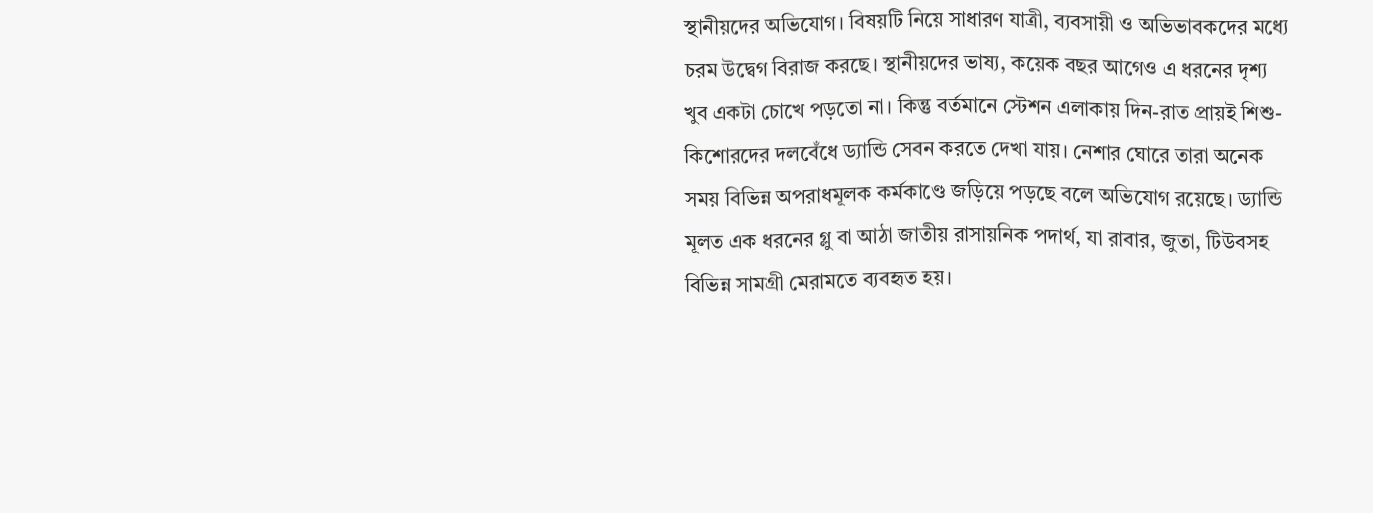স্থানীয়দের অভিযোগ। বিষয়টি নিয়ে সাধারণ যাত্রী, ব্যবসায়ী ও অভিভাবকদের মধ্যে চরম উদ্বেগ বিরাজ করছে। স্থানীয়দের ভাষ্য, কয়েক বছর আগেও এ ধরনের দৃশ্য খুব একটা চোখে পড়তো না। কিন্তু বর্তমানে স্টেশন এলাকায় দিন-রাত প্রায়ই শিশু-কিশোরদের দলবেঁধে ড্যান্ডি সেবন করতে দেখা যায়। নেশার ঘোরে তারা অনেক সময় বিভিন্ন অপরাধমূলক কর্মকাণ্ডে জড়িয়ে পড়ছে বলে অভিযোগ রয়েছে। ড্যান্ডি মূলত এক ধরনের গ্লু বা আঠা জাতীয় রাসায়নিক পদার্থ, যা রাবার, জুতা, টিউবসহ বিভিন্ন সামগ্রী মেরামতে ব্যবহৃত হয়।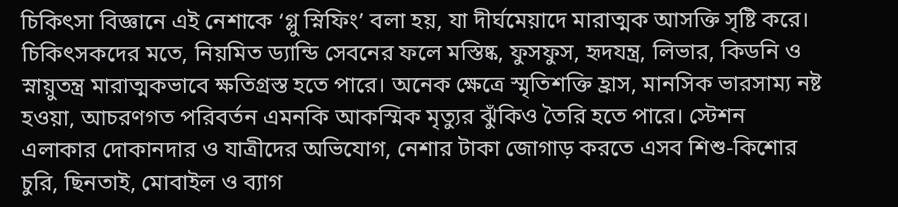চিকিৎসা বিজ্ঞানে এই নেশাকে ‘গ্লু স্নিফিং’ বলা হয়, যা দীর্ঘমেয়াদে মারাত্মক আসক্তি সৃষ্টি করে। চিকিৎসকদের মতে, নিয়মিত ড্যান্ডি সেবনের ফলে মস্তিষ্ক, ফুসফুস, হৃদযন্ত্র, লিভার, কিডনি ও স্নায়ুতন্ত্র মারাত্মকভাবে ক্ষতিগ্রস্ত হতে পারে। অনেক ক্ষেত্রে স্মৃতিশক্তি হ্রাস, মানসিক ভারসাম্য নষ্ট হওয়া, আচরণগত পরিবর্তন এমনকি আকস্মিক মৃত্যুর ঝুঁকিও তৈরি হতে পারে। স্টেশন এলাকার দোকানদার ও যাত্রীদের অভিযোগ, নেশার টাকা জোগাড় করতে এসব শিশু-কিশোর চুরি, ছিনতাই, মোবাইল ও ব্যাগ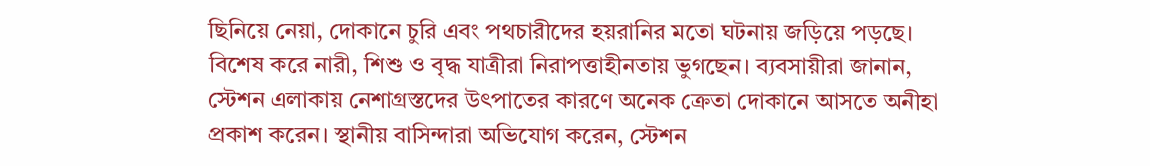ছিনিয়ে নেয়া, দোকানে চুরি এবং পথচারীদের হয়রানির মতো ঘটনায় জড়িয়ে পড়ছে। বিশেষ করে নারী, শিশু ও বৃদ্ধ যাত্রীরা নিরাপত্তাহীনতায় ভুগছেন। ব্যবসায়ীরা জানান, স্টেশন এলাকায় নেশাগ্রস্তদের উৎপাতের কারণে অনেক ক্রেতা দোকানে আসতে অনীহা প্রকাশ করেন। স্থানীয় বাসিন্দারা অভিযোগ করেন, স্টেশন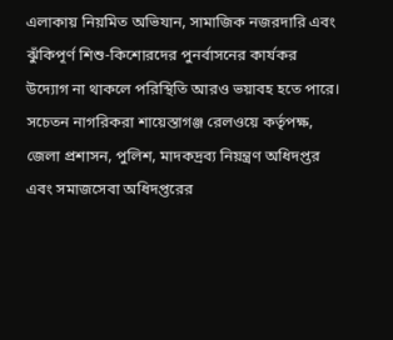এলাকায় নিয়মিত অভিযান, সামাজিক নজরদারি এবং ঝুঁকিপূর্ণ শিশু-কিশোরদের পুনর্বাসনের কার্যকর উদ্যোগ না থাকলে পরিস্থিতি আরও ভয়াবহ হতে পারে। সচেতন নাগরিকরা শায়েস্তাগঞ্জ রেলওয়ে কর্তৃপক্ষ, জেলা প্রশাসন, পুলিশ, মাদকদ্রব্য নিয়ন্ত্রণ অধিদপ্তর এবং সমাজসেবা অধিদপ্তরের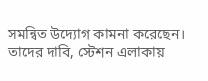সমন্বিত উদ্যোগ কামনা করেছেন। তাদের দাবি, স্টেশন এলাকায়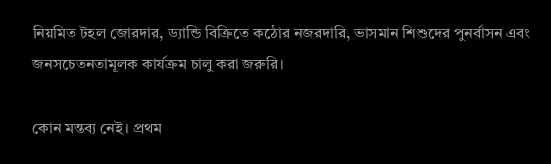নিয়মিত টহল জোরদার, ড্যান্ডি বিক্রিতে কঠোর নজরদারি, ভাসমান শিশুদের পুনর্বাসন এবং জনসচেতনতামূলক কার্যক্রম চালু করা জরুরি।

কোন মন্তব্য নেই। প্রথম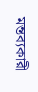মন্তব্যকারী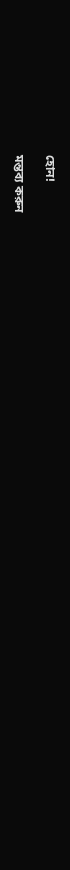হোন!

মন্তব্য করুন